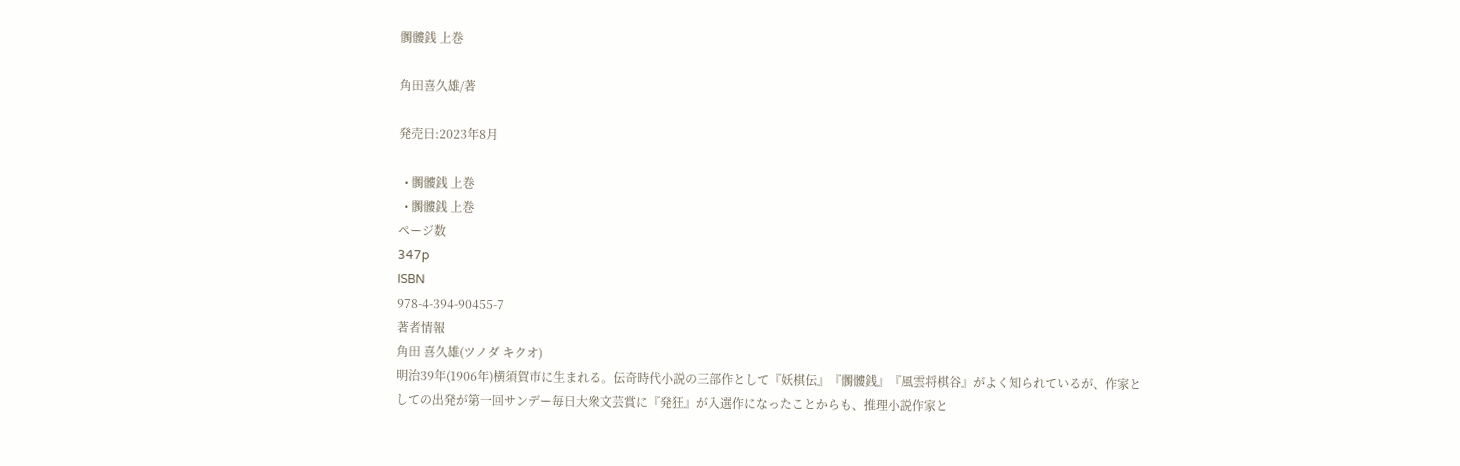髑髏銭 上巻

角田喜久雄/著

発売日:2023年8月

  • 髑髏銭 上巻
  • 髑髏銭 上巻
ページ数
347p
ISBN
978-4-394-90455-7
著者情報
角田 喜久雄(ツノダ キクオ)
明治39年(1906年)横須賀市に生まれる。伝奇時代小説の三部作として『妖棋伝』『髑髏銭』『風雲将棋谷』がよく知られているが、作家としての出発が第一回サンデー毎日大衆文芸賞に『発狂』が入選作になったことからも、推理小説作家と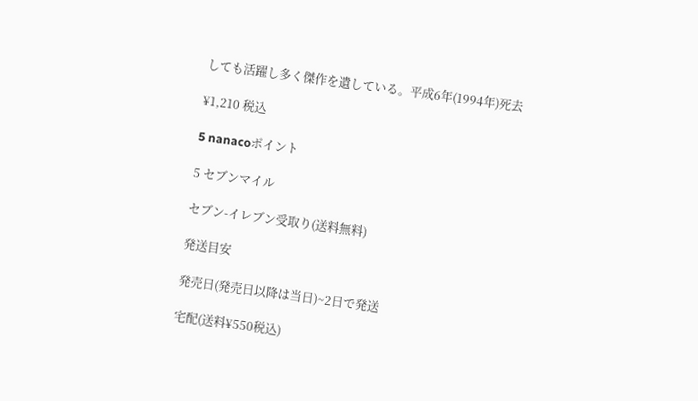しても活躍し多く傑作を遺している。平成6年(1994年)死去

¥1,210 税込

5 nanacoポイント

5 セブンマイル

セブン-イレブン受取り(送料無料)

発送目安

発売日(発売日以降は当日)~2日で発送

宅配(送料¥550税込)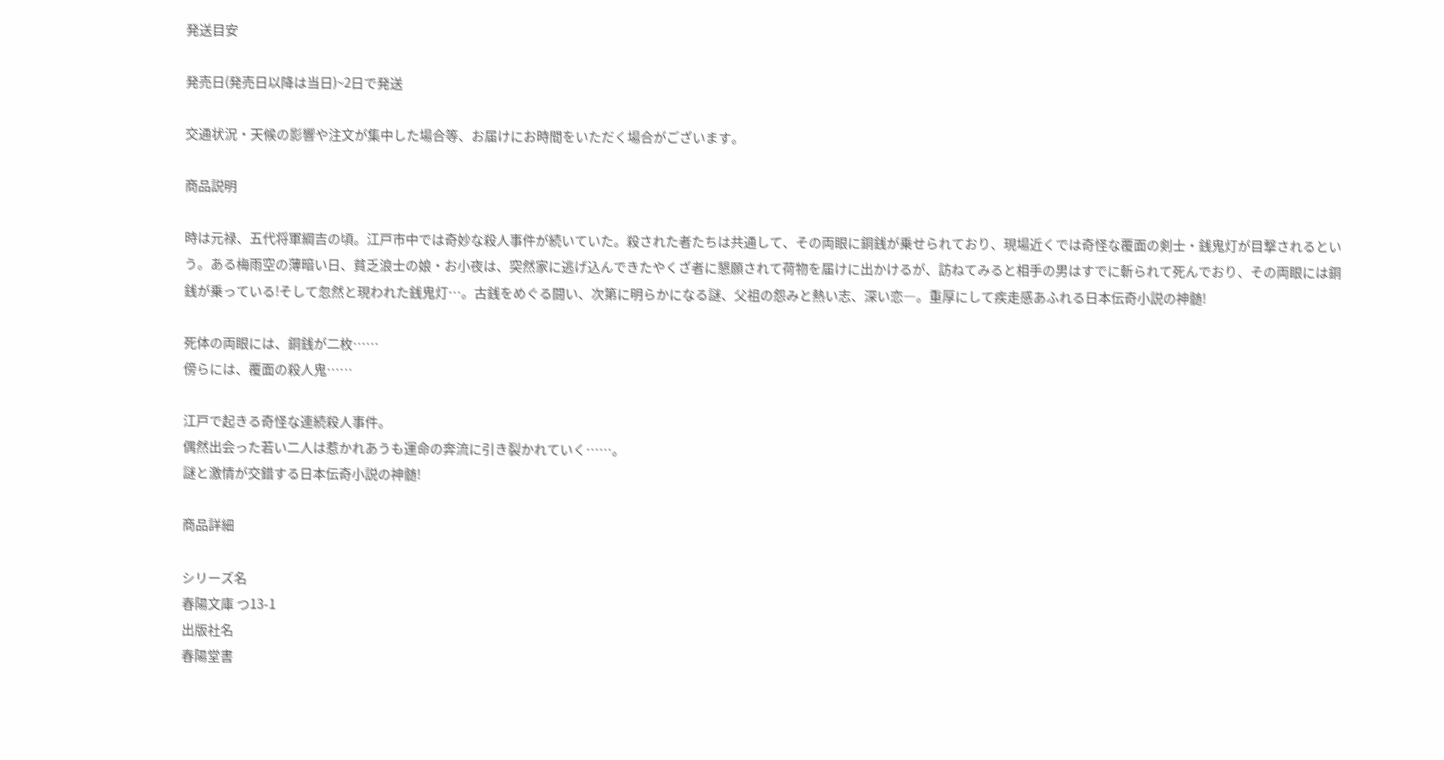発送目安

発売日(発売日以降は当日)~2日で発送

交通状況・天候の影響や注文が集中した場合等、お届けにお時間をいただく場合がございます。

商品説明

時は元禄、五代将軍綱吉の頃。江戸市中では奇妙な殺人事件が続いていた。殺された者たちは共通して、その両眼に銅銭が乗せられており、現場近くでは奇怪な覆面の剣士・銭鬼灯が目撃されるという。ある梅雨空の薄暗い日、貧乏浪士の娘・お小夜は、突然家に逃げ込んできたやくざ者に懇願されて荷物を届けに出かけるが、訪ねてみると相手の男はすでに斬られて死んでおり、その両眼には銅銭が乗っている!そして忽然と現われた銭鬼灯…。古銭をめぐる闘い、次第に明らかになる謎、父祖の怨みと熱い志、深い恋―。重厚にして疾走感あふれる日本伝奇小説の神髄!

死体の両眼には、銅銭が二枚……
傍らには、覆面の殺人鬼……

江戸で起きる奇怪な連続殺人事件。
偶然出会った若い二人は惹かれあうも運命の奔流に引き裂かれていく……。
謎と激情が交錯する日本伝奇小説の神髄!

商品詳細

シリーズ名
春陽文庫 つ13-1
出版社名
春陽堂書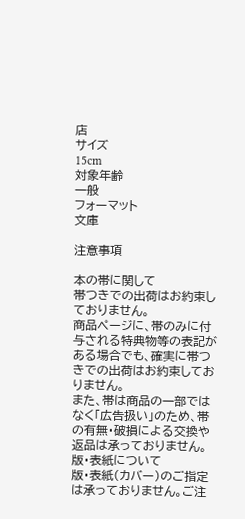店
サイズ
15cm
対象年齢
一般
フォーマット
文庫

注意事項

本の帯に関して
帯つきでの出荷はお約束しておりません。
商品ページに、帯のみに付与される特典物等の表記がある場合でも、確実に帯つきでの出荷はお約束しておりません。
また、帯は商品の一部ではなく「広告扱い」のため、帯の有無・破損による交換や返品は承っておりません。
版・表紙について
版・表紙(カバー)のご指定は承っておりません。ご注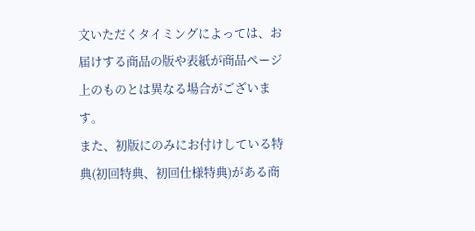文いただくタイミングによっては、お届けする商品の版や表紙が商品ページ上のものとは異なる場合がございます。
また、初版にのみにお付けしている特典(初回特典、初回仕様特典)がある商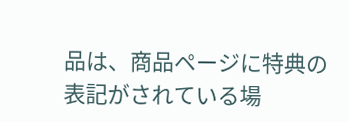品は、商品ページに特典の表記がされている場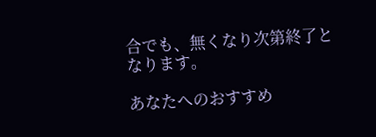合でも、無くなり次第終了となります。

あなたへのおすすめ